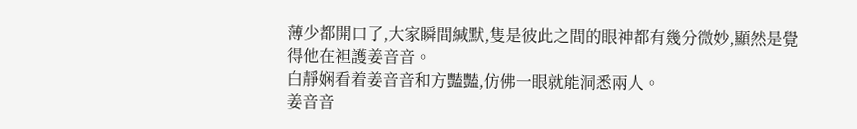薄少都開口了,大家瞬間緘默,隻是彼此之間的眼神都有幾分微妙,顯然是覺得他在袒護姜音音。
白靜娴看着姜音音和方豔豔,仿佛一眼就能洞悉兩人。
姜音音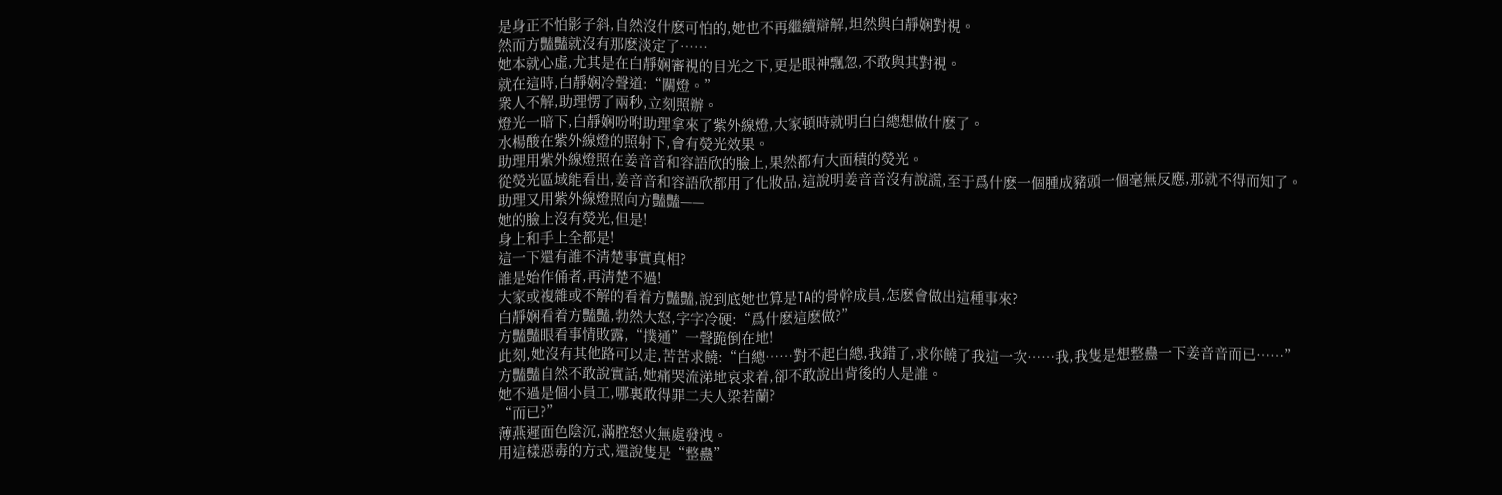是身正不怕影子斜,自然沒什麽可怕的,她也不再繼續辯解,坦然與白靜娴對視。
然而方豔豔就沒有那麽淡定了……
她本就心虛,尤其是在白靜娴審視的目光之下,更是眼神飄忽,不敢與其對視。
就在這時,白靜娴冷聲道:“關燈。”
衆人不解,助理愣了兩秒,立刻照辦。
燈光一暗下,白靜娴吩咐助理拿來了紫外線燈,大家頓時就明白白總想做什麽了。
水楊酸在紫外線燈的照射下,會有熒光效果。
助理用紫外線燈照在姜音音和容語欣的臉上,果然都有大面積的熒光。
從熒光區域能看出,姜音音和容語欣都用了化妝品,這說明姜音音沒有說謊,至于爲什麽一個腫成豬頭一個毫無反應,那就不得而知了。
助理又用紫外線燈照向方豔豔——
她的臉上沒有熒光,但是!
身上和手上全都是!
這一下還有誰不清楚事實真相?
誰是始作俑者,再清楚不過!
大家或複雜或不解的看着方豔豔,說到底她也算是TA的骨幹成員,怎麽會做出這種事來?
白靜娴看着方豔豔,勃然大怒,字字冷硬:“爲什麽這麽做?”
方豔豔眼看事情敗露,“撲通”一聲跪倒在地!
此刻,她沒有其他路可以走,苦苦求饒:“白總……對不起白總,我錯了,求你饒了我這一次……我,我隻是想整蠱一下姜音音而已……”
方豔豔自然不敢說實話,她痛哭流涕地哀求着,卻不敢說出背後的人是誰。
她不過是個小員工,哪裏敢得罪二夫人梁若蘭?
“而已?”
薄燕遲面色陰沉,滿腔怒火無處發洩。
用這樣惡毒的方式,還說隻是“整蠱”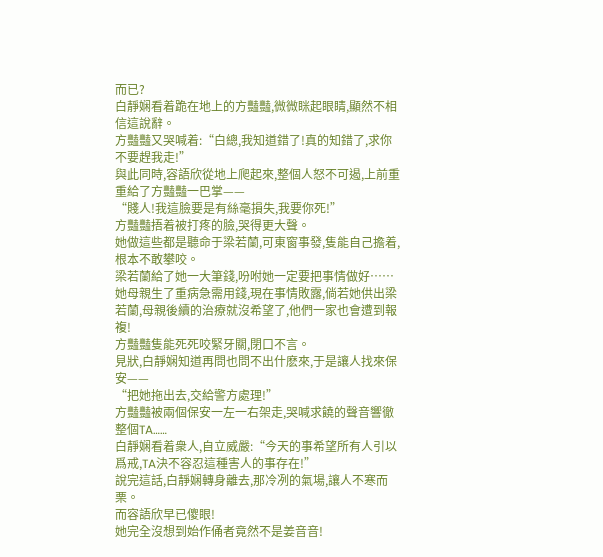而已?
白靜娴看着跪在地上的方豔豔,微微眯起眼睛,顯然不相信這說辭。
方豔豔又哭喊着:“白總,我知道錯了!真的知錯了,求你不要趕我走!”
與此同時,容語欣從地上爬起來,整個人怒不可遏,上前重重給了方豔豔一巴掌——
“賤人!我這臉要是有絲毫損失,我要你死!”
方豔豔捂着被打疼的臉,哭得更大聲。
她做這些都是聽命于梁若蘭,可東窗事發,隻能自己擔着,根本不敢攀咬。
梁若蘭給了她一大筆錢,吩咐她一定要把事情做好……她母親生了重病急需用錢,現在事情敗露,倘若她供出梁若蘭,母親後續的治療就沒希望了,他們一家也會遭到報複!
方豔豔隻能死死咬緊牙關,閉口不言。
見狀,白靜娴知道再問也問不出什麽來,于是讓人找來保安——
“把她拖出去,交給警方處理!”
方豔豔被兩個保安一左一右架走,哭喊求饒的聲音響徹整個TA……
白靜娴看着衆人,自立威嚴:“今天的事希望所有人引以爲戒,TA決不容忍這種害人的事存在!”
說完這話,白靜娴轉身離去,那冷冽的氣場,讓人不寒而栗。
而容語欣早已傻眼!
她完全沒想到始作俑者竟然不是姜音音!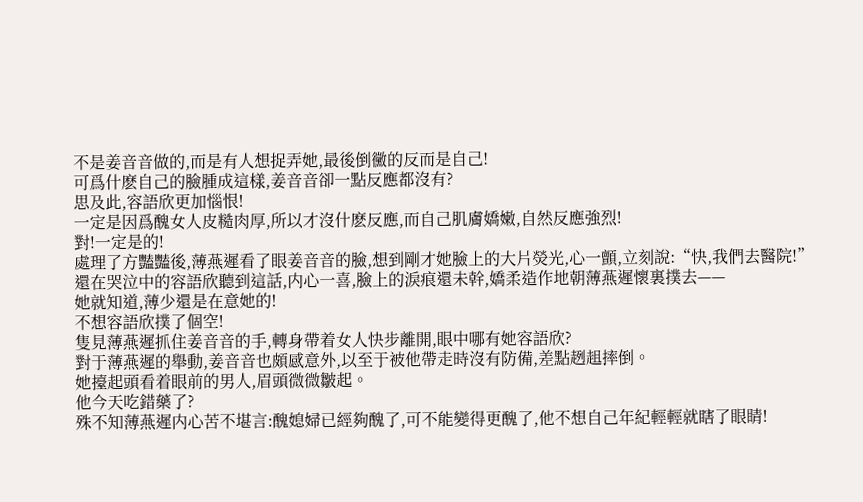不是姜音音做的,而是有人想捉弄她,最後倒黴的反而是自己!
可爲什麽自己的臉腫成這樣,姜音音卻一點反應都沒有?
思及此,容語欣更加惱恨!
一定是因爲醜女人皮糙肉厚,所以才沒什麽反應,而自己肌膚嬌嫩,自然反應強烈!
對!一定是的!
處理了方豔豔後,薄燕遲看了眼姜音音的臉,想到剛才她臉上的大片熒光,心一顫,立刻說:“快,我們去醫院!”
還在哭泣中的容語欣聽到這話,内心一喜,臉上的淚痕還未幹,嬌柔造作地朝薄燕遲懷裏撲去——
她就知道,薄少還是在意她的!
不想容語欣撲了個空!
隻見薄燕遲抓住姜音音的手,轉身帶着女人快步離開,眼中哪有她容語欣?
對于薄燕遲的舉動,姜音音也頗感意外,以至于被他帶走時沒有防備,差點趔趄摔倒。
她擡起頭看着眼前的男人,眉頭微微皺起。
他今天吃錯藥了?
殊不知薄燕遲内心苦不堪言:醜媳婦已經夠醜了,可不能變得更醜了,他不想自己年紀輕輕就瞎了眼睛!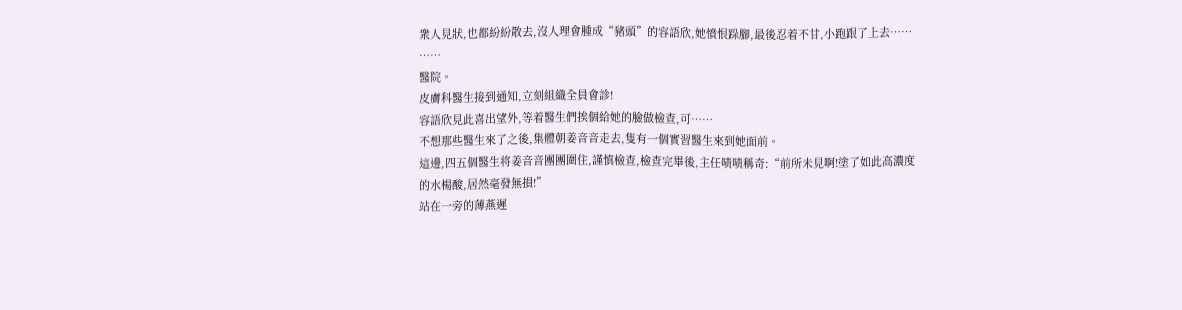衆人見狀,也都紛紛散去,沒人理會腫成“豬頭”的容語欣,她憤恨跺腳,最後忍着不甘,小跑跟了上去……
……
醫院。
皮膚科醫生接到通知,立刻組織全員會診!
容語欣見此喜出望外,等着醫生們挨個給她的臉做檢查,可……
不想那些醫生來了之後,集體朝姜音音走去,隻有一個實習醫生來到她面前。
這邊,四五個醫生将姜音音團團圍住,謹慎檢查,檢查完畢後,主任啧啧稱奇:“前所未見啊!塗了如此高濃度的水楊酸,居然毫發無損!”
站在一旁的薄燕遲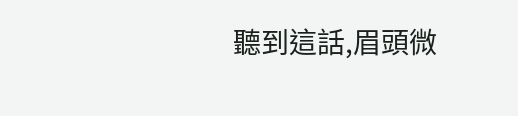聽到這話,眉頭微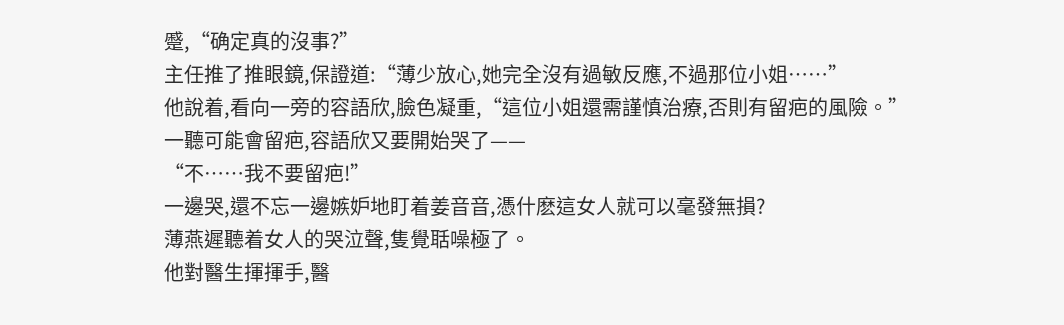蹙,“确定真的沒事?”
主任推了推眼鏡,保證道:“薄少放心,她完全沒有過敏反應,不過那位小姐……”
他說着,看向一旁的容語欣,臉色凝重,“這位小姐還需謹慎治療,否則有留疤的風險。”
一聽可能會留疤,容語欣又要開始哭了——
“不……我不要留疤!”
一邊哭,還不忘一邊嫉妒地盯着姜音音,憑什麽這女人就可以毫發無損?
薄燕遲聽着女人的哭泣聲,隻覺聒噪極了。
他對醫生揮揮手,醫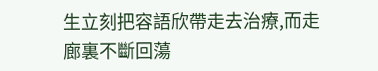生立刻把容語欣帶走去治療,而走廊裏不斷回蕩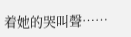着她的哭叫聲……